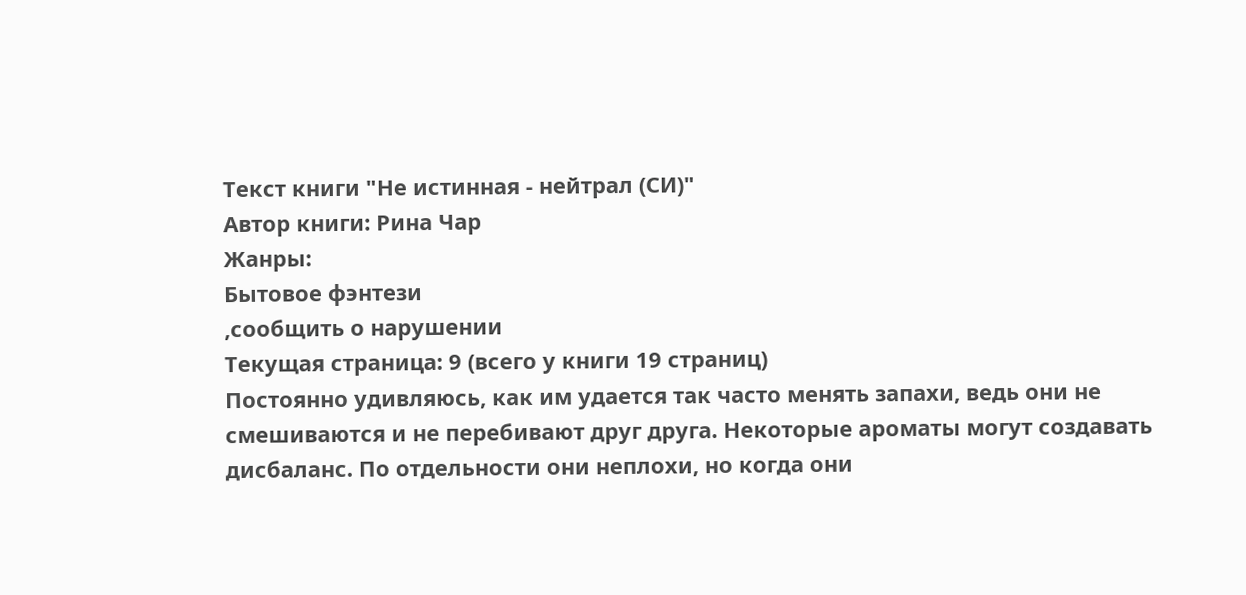Текст книги "Не истинная - нейтрал (СИ)"
Автор книги: Рина Чар
Жанры:
Бытовое фэнтези
,сообщить о нарушении
Текущая страница: 9 (всего у книги 19 страниц)
Постоянно удивляюсь, как им удается так часто менять запахи, ведь они не смешиваются и не перебивают друг друга. Некоторые ароматы могут создавать дисбаланс. По отдельности они неплохи, но когда они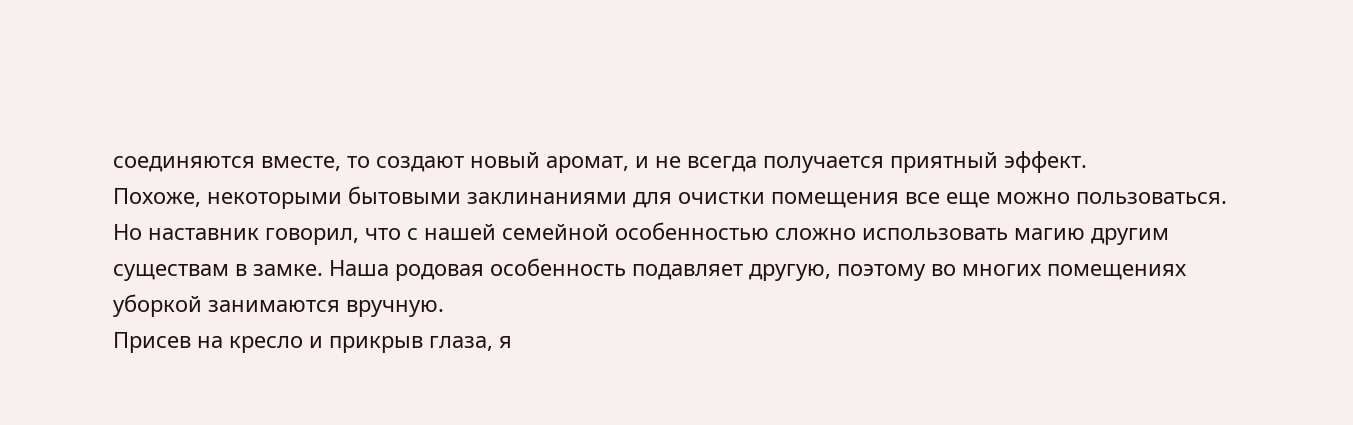соединяются вместе, то создают новый аромат, и не всегда получается приятный эффект.
Похоже, некоторыми бытовыми заклинаниями для очистки помещения все еще можно пользоваться. Но наставник говорил, что с нашей семейной особенностью сложно использовать магию другим существам в замке. Наша родовая особенность подавляет другую, поэтому во многих помещениях уборкой занимаются вручную.
Присев на кресло и прикрыв глаза, я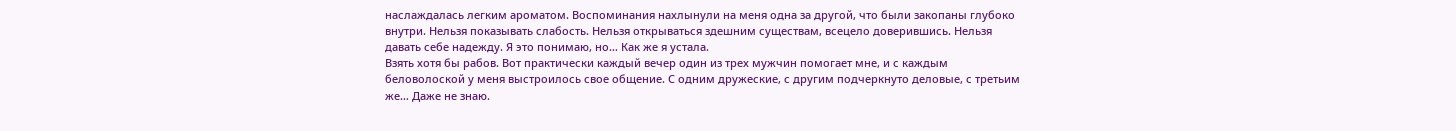наслаждалась легким ароматом. Воспоминания нахлынули на меня одна за другой, что были закопаны глубоко внутри. Нельзя показывать слабость. Нельзя открываться здешним существам, всецело доверившись. Нельзя давать себе надежду. Я это понимаю, но… Как же я устала.
Взять хотя бы рабов. Вот практически каждый вечер один из трех мужчин помогает мне, и с каждым беловолоской у меня выстроилось свое общение. С одним дружеские, с другим подчеркнуто деловые, с третьим же… Даже не знаю.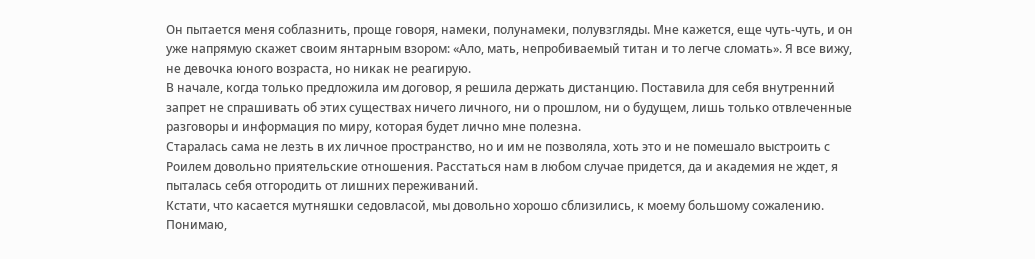Он пытается меня соблазнить, проще говоря, намеки, полунамеки, полувзгляды. Мне кажется, еще чуть-чуть, и он уже напрямую скажет своим янтарным взором: «Ало, мать, непробиваемый титан и то легче сломать». Я все вижу, не девочка юного возраста, но никак не реагирую.
В начале, когда только предложила им договор, я решила держать дистанцию. Поставила для себя внутренний запрет не спрашивать об этих существах ничего личного, ни о прошлом, ни о будущем, лишь только отвлеченные разговоры и информация по миру, которая будет лично мне полезна.
Старалась сама не лезть в их личное пространство, но и им не позволяла, хоть это и не помешало выстроить с Роилем довольно приятельские отношения. Расстаться нам в любом случае придется, да и академия не ждет, я пыталась себя отгородить от лишних переживаний.
Кстати, что касается мутняшки седовласой, мы довольно хорошо сблизились, к моему большому сожалению. Понимаю,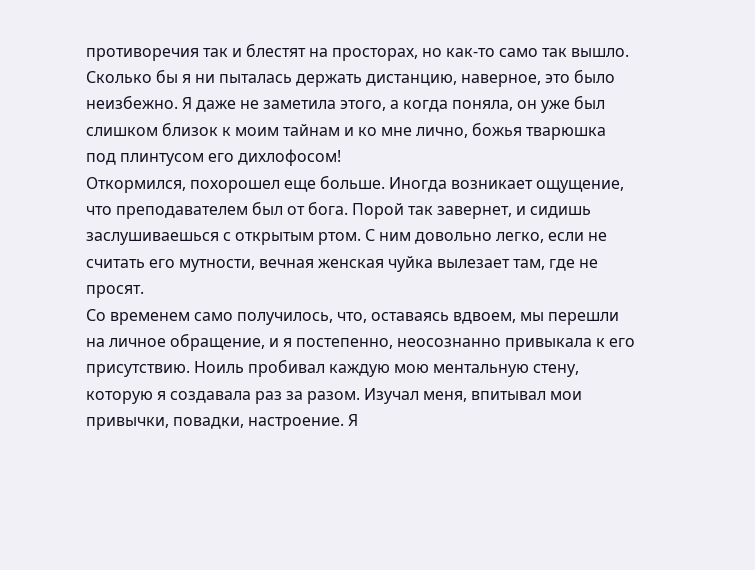противоречия так и блестят на просторах, но как-то само так вышло. Сколько бы я ни пыталась держать дистанцию, наверное, это было неизбежно. Я даже не заметила этого, а когда поняла, он уже был слишком близок к моим тайнам и ко мне лично, божья тварюшка под плинтусом его дихлофосом!
Откормился, похорошел еще больше. Иногда возникает ощущение, что преподавателем был от бога. Порой так завернет, и сидишь заслушиваешься с открытым ртом. С ним довольно легко, если не считать его мутности, вечная женская чуйка вылезает там, где не просят.
Со временем само получилось, что, оставаясь вдвоем, мы перешли на личное обращение, и я постепенно, неосознанно привыкала к его присутствию. Ноиль пробивал каждую мою ментальную стену, которую я создавала раз за разом. Изучал меня, впитывал мои привычки, повадки, настроение. Я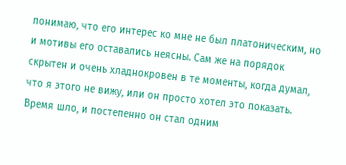понимаю, что его интерес ко мне не был платоническим, но и мотивы его оставались неясны. Сам же на порядок скрытен и очень хладнокровен в те моменты, когда думал, что я этого не вижу, или он просто хотел это показать.
Время шло, и постепенно он стал одним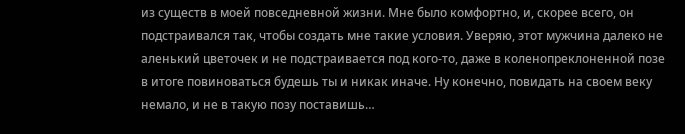из существ в моей повседневной жизни. Мне было комфортно, и, скорее всего, он подстраивался так, чтобы создать мне такие условия. Уверяю, этот мужчина далеко не аленький цветочек и не подстраивается под кого-то, даже в коленопреклоненной позе в итоге повиноваться будешь ты и никак иначе. Ну конечно, повидать на своем веку немало, и не в такую позу поставишь…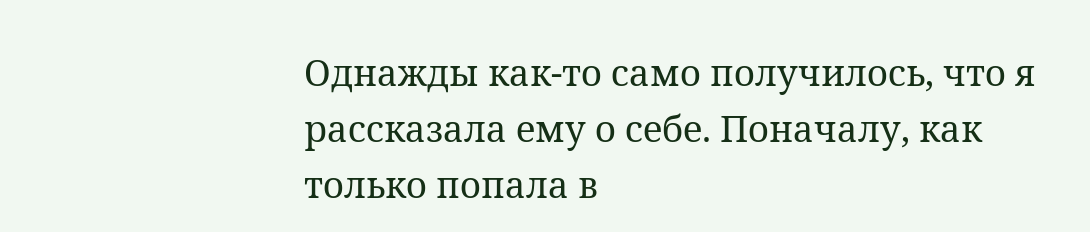Однажды как-то само получилось, что я рассказала ему о себе. Поначалу, как только попала в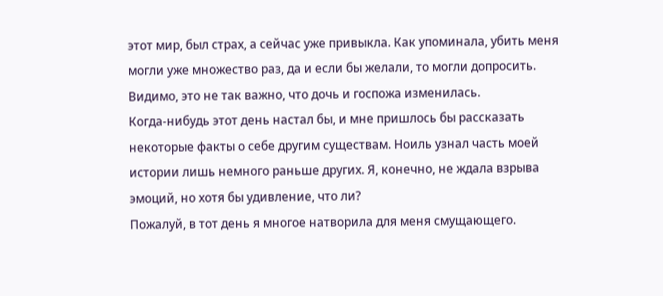этот мир, был страх, а сейчас уже привыкла. Как упоминала, убить меня могли уже множество раз, да и если бы желали, то могли допросить. Видимо, это не так важно, что дочь и госпожа изменилась.
Когда-нибудь этот день настал бы, и мне пришлось бы рассказать некоторые факты о себе другим существам. Ноиль узнал часть моей истории лишь немного раньше других. Я, конечно, не ждала взрыва эмоций, но хотя бы удивление, что ли?
Пожалуй, в тот день я многое натворила для меня смущающего.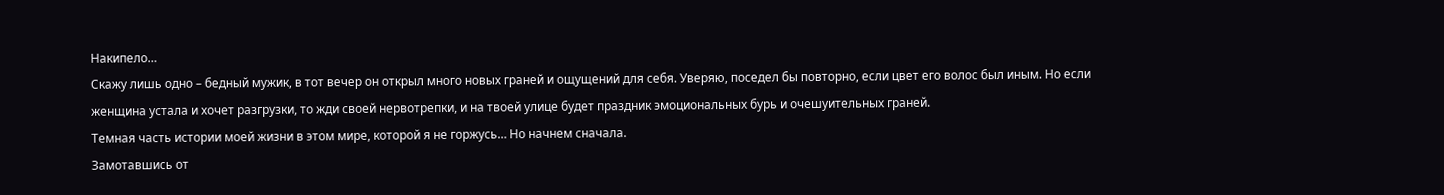Накипело…
Скажу лишь одно – бедный мужик, в тот вечер он открыл много новых граней и ощущений для себя. Уверяю, поседел бы повторно, если цвет его волос был иным. Но если женщина устала и хочет разгрузки, то жди своей нервотрепки, и на твоей улице будет праздник эмоциональных бурь и очешуительных граней.
Темная часть истории моей жизни в этом мире, которой я не горжусь… Но начнем сначала.
Замотавшись от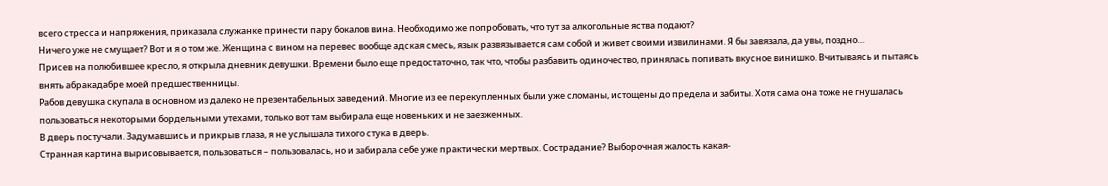всего стресса и напряжения, приказала служанке принести пару бокалов вина. Необходимо же попробовать, что тут за алкогольные яства подают?
Ничего уже не смущает? Вот и я о том же. Женщина с вином на перевес вообще адская смесь, язык развязывается сам собой и живет своими извилинами. Я бы завязала, да увы, поздно…
Присев на полюбившее кресло, я открыла дневник девушки. Времени было еще предостаточно, так что, чтобы разбавить одиночество, принялась попивать вкусное винишко. Вчитываясь и пытаясь внять абракадабре моей предшественницы.
Рабов девушка скупала в основном из далеко не презентабельных заведений. Многие из ее перекупленных были уже сломаны, истощены до предела и забиты. Хотя сама она тоже не гнушалась пользоваться некоторыми бордельными утехами, только вот там выбирала еще новеньких и не заезженных.
В дверь постучали. Задумавшись и прикрыв глаза, я не услышала тихого стука в дверь.
Странная картина вырисовывается, пользоваться – пользовалась, но и забирала себе уже практически мертвых. Сострадание? Выборочная жалость какая-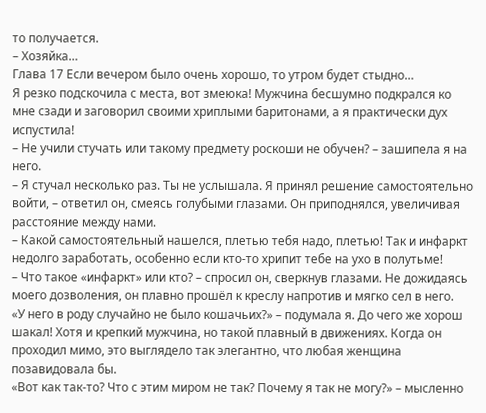то получается.
– Хозяйка…
Глава 17 Если вечером было очень хорошо, то утром будет стыдно…
Я резко подскочила с места, вот змеюка! Мужчина бесшумно подкрался ко мне сзади и заговорил своими хриплыми баритонами, а я практически дух испустила!
– Не учили стучать или такому предмету роскоши не обучен? – зашипела я на него.
– Я стучал несколько раз. Ты не услышала. Я принял решение самостоятельно войти, – ответил он, смеясь голубыми глазами. Он приподнялся, увеличивая расстояние между нами.
– Какой самостоятельный нашелся, плетью тебя надо, плетью! Так и инфаркт недолго заработать, особенно если кто-то хрипит тебе на ухо в полутьме!
– Что такое «инфаркт» или кто? – спросил он, сверкнув глазами. Не дожидаясь моего дозволения, он плавно прошёл к креслу напротив и мягко сел в него.
«У него в роду случайно не было кошачьих?» – подумала я. До чего же хорош шакал! Хотя и крепкий мужчина, но такой плавный в движениях. Когда он проходил мимо, это выглядело так элегантно, что любая женщина позавидовала бы.
«Вот как так-то? Что с этим миром не так? Почему я так не могу?» – мысленно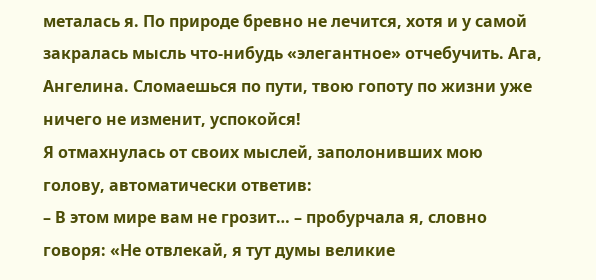металась я. По природе бревно не лечится, хотя и у самой закралась мысль что-нибудь «элегантное» отчебучить. Ага, Ангелина. Сломаешься по пути, твою гопоту по жизни уже ничего не изменит, успокойся!
Я отмахнулась от своих мыслей, заполонивших мою голову, автоматически ответив:
– В этом мире вам не грозит… – пробурчала я, словно говоря: «Не отвлекай, я тут думы великие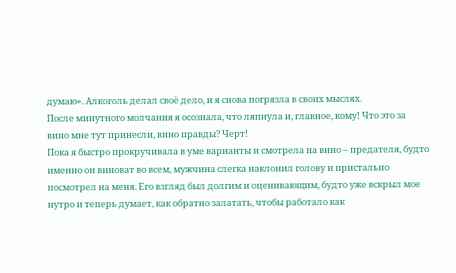думаю». Алкоголь делал своё дело, и я снова погрязла в своих мыслях.
После минутного молчания я осознала, что ляпнула и, главное, кому! Что это за вино мне тут принесли, вино правды? Черт!
Пока я быстро прокручивала в уме варианты и смотрела на вино – предателя, будто именно он виноват во всем, мужчина слегка наклонил голову и пристально посмотрел на меня. Его взгляд был долгим и оценивающим, будто уже вскрыл мое нутро и теперь думает, как обратно залатать, чтобы работало как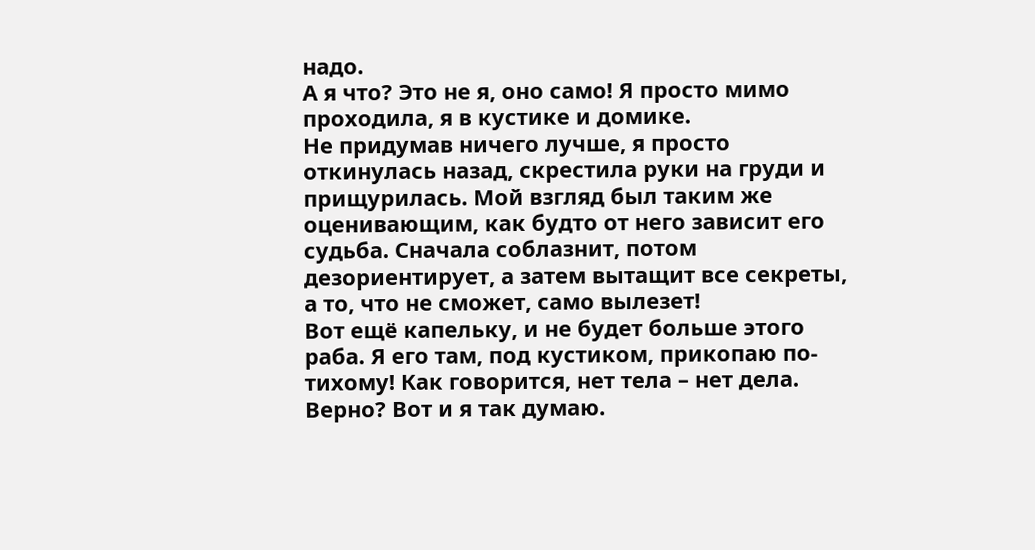надо.
А я что? Это не я, оно само! Я просто мимо проходила, я в кустике и домике.
Не придумав ничего лучше, я просто откинулась назад, скрестила руки на груди и прищурилась. Мой взгляд был таким же оценивающим, как будто от него зависит его судьба. Сначала соблазнит, потом дезориентирует, а затем вытащит все секреты, а то, что не сможет, само вылезет!
Вот ещё капельку, и не будет больше этого раба. Я его там, под кустиком, прикопаю по-тихому! Как говорится, нет тела – нет дела. Верно? Вот и я так думаю.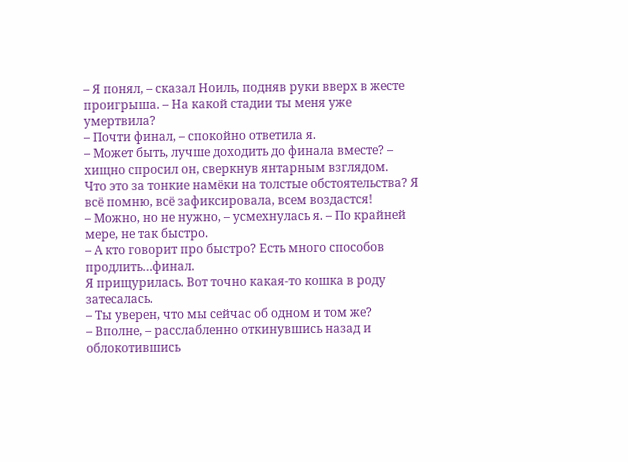– Я понял, – сказал Ноиль, подняв руки вверх в жесте проигрыша. – На какой стадии ты меня уже умертвила?
– Почти финал, – спокойно ответила я.
– Может быть, лучше доходить до финала вместе? – хищно спросил он, сверкнув янтарным взглядом.
Что это за тонкие намёки на толстые обстоятельства? Я всё помню, всё зафиксировала, всем воздастся!
– Можно, но не нужно, – усмехнулась я. – По крайней мере, не так быстро.
– А кто говорит про быстро? Есть много способов продлить…финал.
Я прищурилась. Вот точно какая-то кошка в роду затесалась.
– Ты уверен, что мы сейчас об одном и том же?
– Вполне, – расслабленно откинувшись назад и облокотившись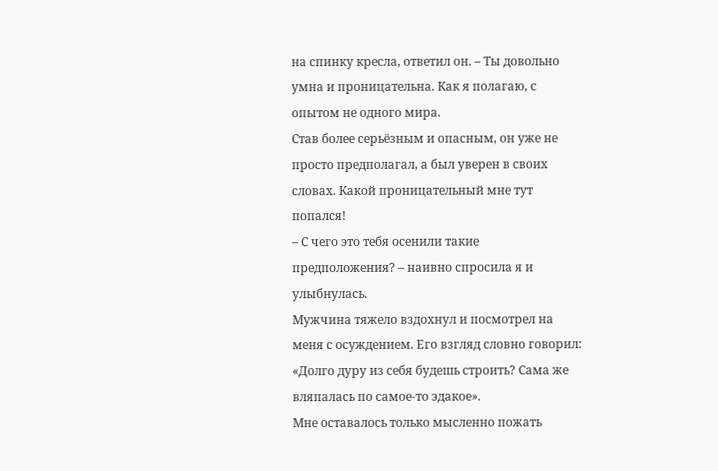на спинку кресла, ответил он. – Ты довольно умна и проницательна. Как я полагаю, с опытом не одного мира.
Став более серьёзным и опасным, он уже не просто предполагал, а был уверен в своих словах. Какой проницательный мне тут попался!
– С чего это тебя осенили такие предположения? – наивно спросила я и улыбнулась.
Мужчина тяжело вздохнул и посмотрел на меня с осуждением. Его взгляд словно говорил: «Долго дуру из себя будешь строить? Сама же вляпалась по самое-то эдакое».
Мне оставалось только мысленно пожать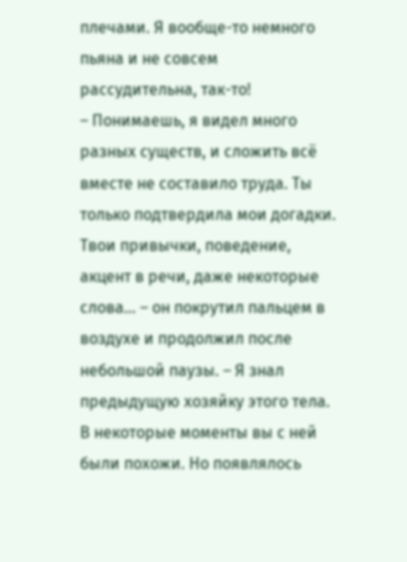плечами. Я вообще-то немного пьяна и не совсем рассудительна, так-то!
– Понимаешь, я видел много разных существ, и сложить всё вместе не составило труда. Ты только подтвердила мои догадки. Твои привычки, поведение, акцент в речи, даже некоторые слова… – он покрутил пальцем в воздухе и продолжил после небольшой паузы. – Я знал предыдущую хозяйку этого тела. В некоторые моменты вы с ней были похожи. Но появлялось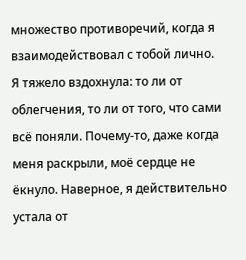множество противоречий, когда я взаимодействовал с тобой лично.
Я тяжело вздохнула: то ли от облегчения, то ли от того, что сами всё поняли. Почему-то, даже когда меня раскрыли, моё сердце не ёкнуло. Наверное, я действительно устала от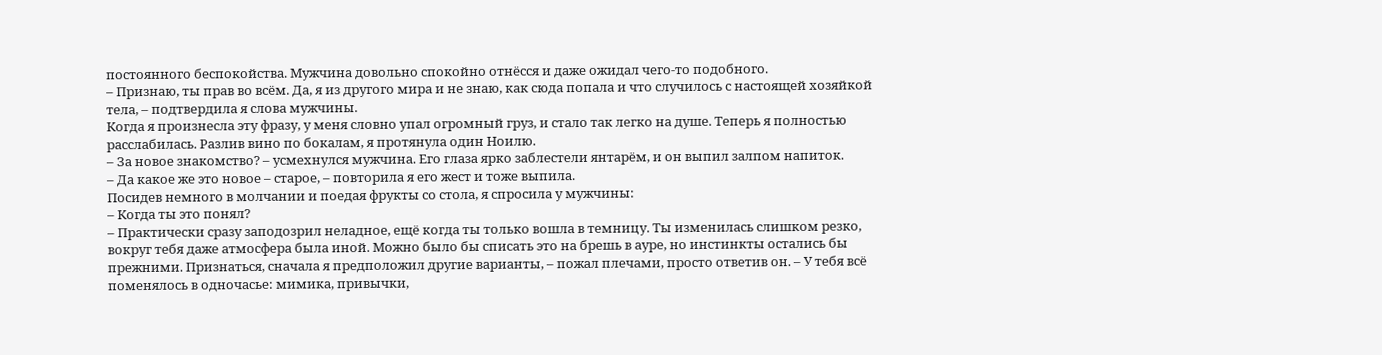постоянного беспокойства. Мужчина довольно спокойно отнёсся и даже ожидал чего-то подобного.
– Признаю, ты прав во всём. Да, я из другого мира и не знаю, как сюда попала и что случилось с настоящей хозяйкой тела, – подтвердила я слова мужчины.
Когда я произнесла эту фразу, у меня словно упал огромный груз, и стало так легко на душе. Теперь я полностью расслабилась. Разлив вино по бокалам, я протянула один Ноилю.
– За новое знакомство? – усмехнулся мужчина. Его глаза ярко заблестели янтарём, и он выпил залпом напиток.
– Да какое же это новое – старое, – повторила я его жест и тоже выпила.
Посидев немного в молчании и поедая фрукты со стола, я спросила у мужчины:
– Когда ты это понял?
– Практически сразу заподозрил неладное, ещё когда ты только вошла в темницу. Ты изменилась слишком резко, вокруг тебя даже атмосфера была иной. Можно было бы списать это на брешь в ауре, но инстинкты остались бы прежними. Признаться, сначала я предположил другие варианты, – пожал плечами, просто ответив он. – У тебя всё поменялось в одночасье: мимика, привычки,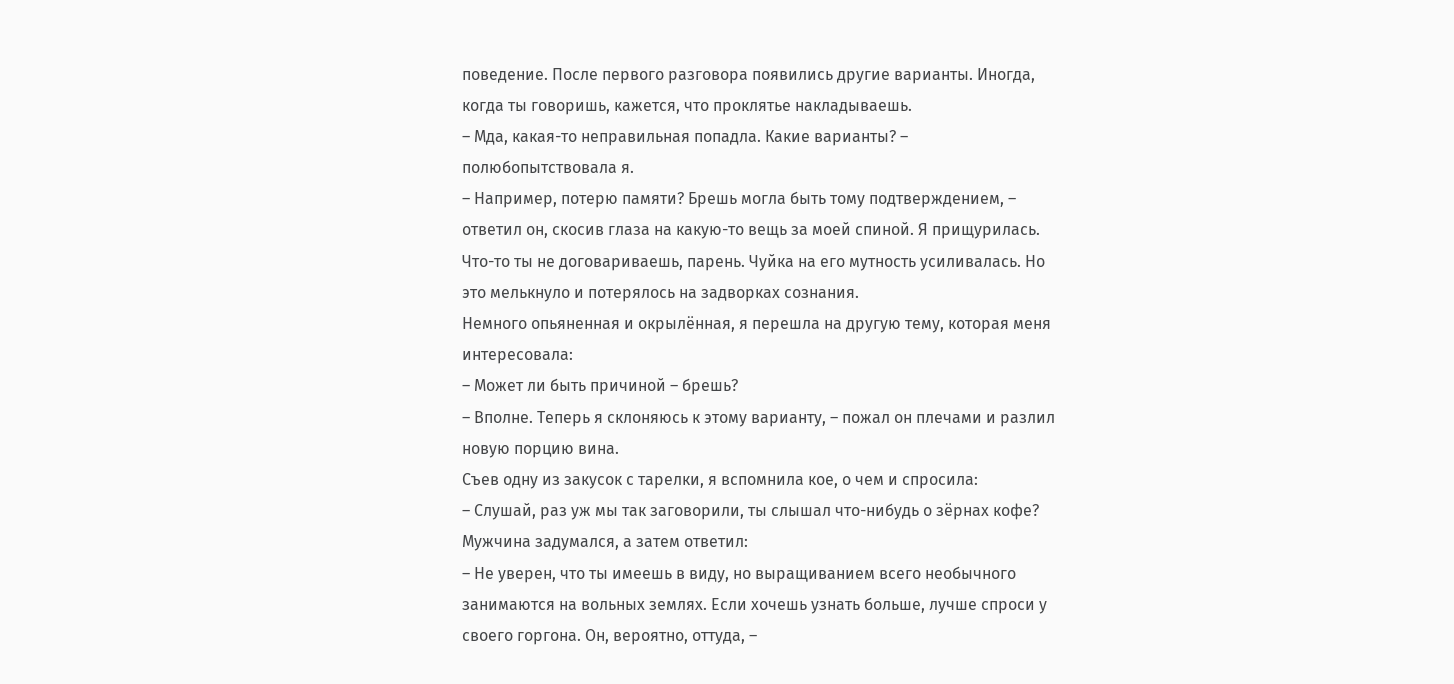поведение. После первого разговора появились другие варианты. Иногда, когда ты говоришь, кажется, что проклятье накладываешь.
– Мда, какая-то неправильная попадла. Какие варианты? – полюбопытствовала я.
– Например, потерю памяти? Брешь могла быть тому подтверждением, – ответил он, скосив глаза на какую-то вещь за моей спиной. Я прищурилась. Что-то ты не договариваешь, парень. Чуйка на его мутность усиливалась. Но это мелькнуло и потерялось на задворках сознания.
Немного опьяненная и окрылённая, я перешла на другую тему, которая меня интересовала:
– Может ли быть причиной – брешь?
– Вполне. Теперь я склоняюсь к этому варианту, – пожал он плечами и разлил новую порцию вина.
Съев одну из закусок с тарелки, я вспомнила кое, о чем и спросила:
– Слушай, раз уж мы так заговорили, ты слышал что-нибудь о зёрнах кофе?
Мужчина задумался, а затем ответил:
– Не уверен, что ты имеешь в виду, но выращиванием всего необычного занимаются на вольных землях. Если хочешь узнать больше, лучше спроси у своего горгона. Он, вероятно, оттуда, –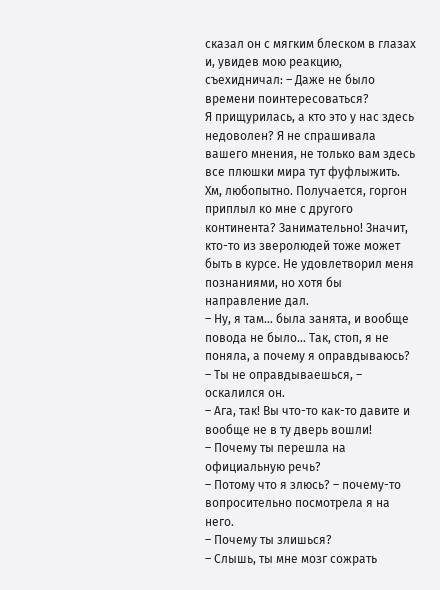сказал он с мягким блеском в глазах и, увидев мою реакцию, съехидничал: – Даже не было времени поинтересоваться?
Я прищурилась, а кто это у нас здесь недоволен? Я не спрашивала вашего мнения, не только вам здесь все плюшки мира тут фуфлыжить.
Хм, любопытно. Получается, горгон приплыл ко мне с другого континента? Занимательно! Значит, кто-то из зверолюдей тоже может быть в курсе. Не удовлетворил меня познаниями, но хотя бы направление дал.
– Ну, я там… была занята, и вообще повода не было… Так, стоп, я не поняла, а почему я оправдываюсь?
– Ты не оправдываешься, – оскалился он.
– Ага, так! Вы что-то как-то давите и вообще не в ту дверь вошли!
– Почему ты перешла на официальную речь?
– Потому что я злюсь? – почему-то вопросительно посмотрела я на него.
– Почему ты злишься?
– Слышь, ты мне мозг сожрать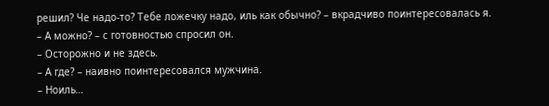решил? Че надо-то? Тебе ложечку надо, иль как обычно? – вкрадчиво поинтересовалась я.
– А можно? – с готовностью спросил он.
– Осторожно и не здесь.
– А где? – наивно поинтересовался мужчина.
– Ноиль…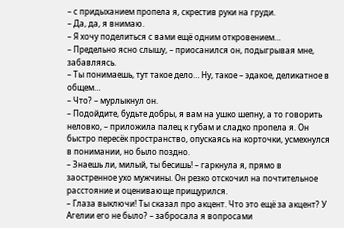– с придыханием пропела я, скрестив руки на груди.
– Да, да, я внимаю.
– Я хочу поделиться с вами ещё одним откровением…
– Предельно ясно слышу, – приосанился он, подыгрывая мне, забавляясь.
– Ты понимаешь, тут такое дело… Ну, такое – эдакое, деликатное в общем…
– Что? – мурлыкнул он.
– Подойдите, будьте добры, я вам на ушко шепну, а то говорить неловко, – приложила палец к губам и сладко пропела я. Он быстро пересёк пространство, опускаясь на корточки, усмехнулся в понимании, но было поздно.
– Знаешь ли, милый, ты бесишь! – гаркнула я, прямо в заостренное ухо мужчины. Он резко отскочил на почтительное расстояние и оценивающе прищурился.
– Глаза выключи! Ты сказал про акцент. Что это ещё за акцент? У Агелии его не было? – забросала я вопросами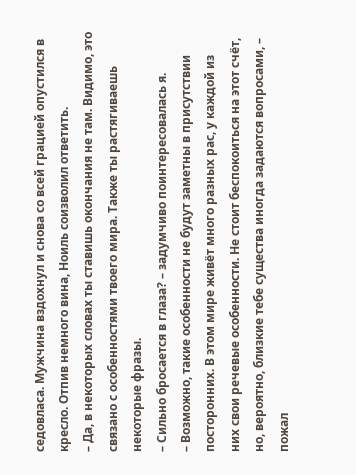седовласа. Мужчина вздохнул и снова со всей грацией опустился в кресло. Отпив немного вина, Ноиль соизволил ответить.
– Да, в некоторых словах ты ставишь окончания не там. Видимо, это связано с особенностями твоего мира. Также ты растягиваешь некоторые фразы.
– Сильно бросается в глаза? – задумчиво поинтересовалась я.
– Возможно, такие особенности не будут заметны в присутствии посторонних. В этом мире живёт много разных рас, у каждой из них свои речевые особенности. Не стоит беспокоиться на этот счёт, но, вероятно, близкие тебе существа иногда задаются вопросами, – пожал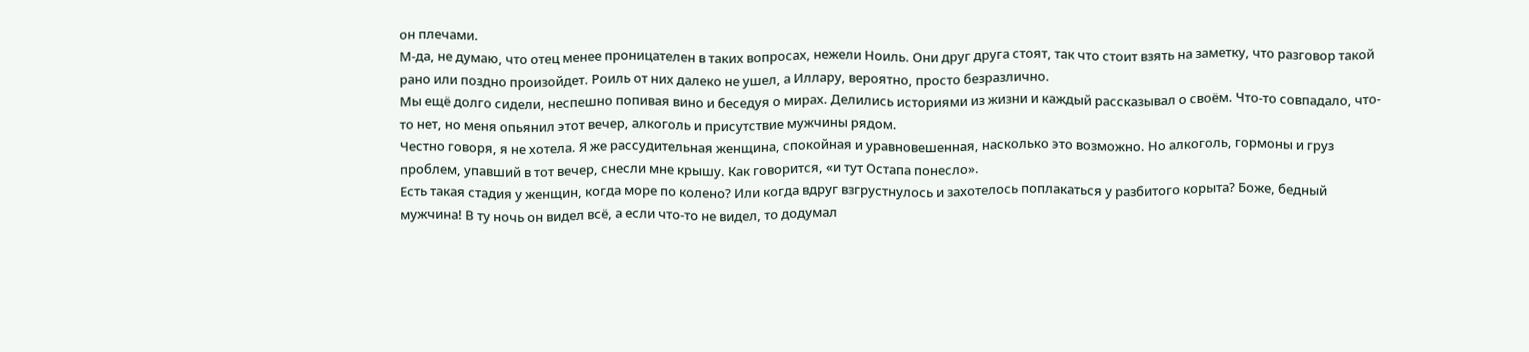он плечами.
М-да, не думаю, что отец менее проницателен в таких вопросах, нежели Ноиль. Они друг друга стоят, так что стоит взять на заметку, что разговор такой рано или поздно произойдет. Роиль от них далеко не ушел, а Иллару, вероятно, просто безразлично.
Мы ещё долго сидели, неспешно попивая вино и беседуя о мирах. Делились историями из жизни и каждый рассказывал о своём. Что-то совпадало, что-то нет, но меня опьянил этот вечер, алкоголь и присутствие мужчины рядом.
Честно говоря, я не хотела. Я же рассудительная женщина, спокойная и уравновешенная, насколько это возможно. Но алкоголь, гормоны и груз проблем, упавший в тот вечер, снесли мне крышу. Как говорится, «и тут Остапа понесло».
Есть такая стадия у женщин, когда море по колено? Или когда вдруг взгрустнулось и захотелось поплакаться у разбитого корыта? Боже, бедный мужчина! В ту ночь он видел всё, а если что-то не видел, то додумал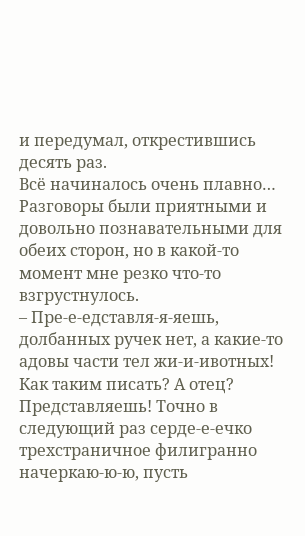и передумал, открестившись десять раз.
Всё начиналось очень плавно… Разговоры были приятными и довольно познавательными для обеих сторон, но в какой-то момент мне резко что-то взгрустнулось.
– Пре-е-едставля-я-яешь, долбанных ручек нет, а какие-то адовы части тел жи-и-ивотных! Как таким писать? А отец? Представляешь! Точно в следующий раз серде-е-ечко трехстраничное филигранно начеркаю-ю-ю, пусть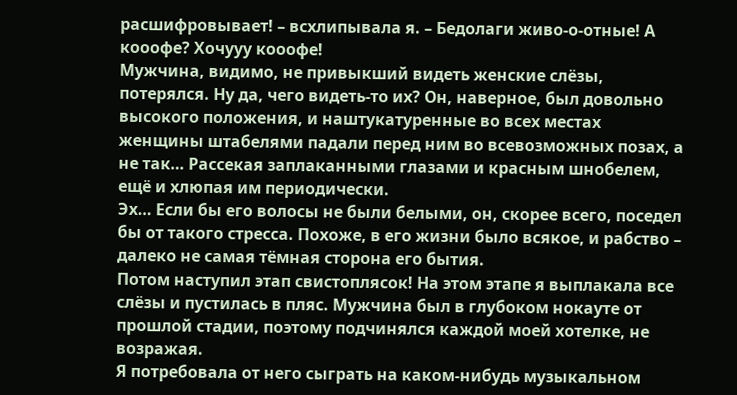расшифровывает! – всхлипывала я. – Бедолаги живо-о-отные! А кооофе? Хочууу кооофе!
Мужчина, видимо, не привыкший видеть женские слёзы, потерялся. Ну да, чего видеть-то их? Он, наверное, был довольно высокого положения, и наштукатуренные во всех местах женщины штабелями падали перед ним во всевозможных позах, а не так… Рассекая заплаканными глазами и красным шнобелем, ещё и хлюпая им периодически.
Эх… Если бы его волосы не были белыми, он, скорее всего, поседел бы от такого стресса. Похоже, в его жизни было всякое, и рабство – далеко не самая тёмная сторона его бытия.
Потом наступил этап свистоплясок! На этом этапе я выплакала все слёзы и пустилась в пляс. Мужчина был в глубоком нокауте от прошлой стадии, поэтому подчинялся каждой моей хотелке, не возражая.
Я потребовала от него сыграть на каком-нибудь музыкальном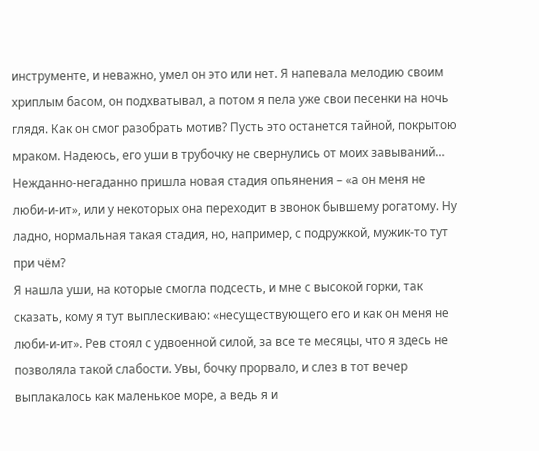инструменте, и неважно, умел он это или нет. Я напевала мелодию своим хриплым басом, он подхватывал, а потом я пела уже свои песенки на ночь глядя. Как он смог разобрать мотив? Пусть это останется тайной, покрытою мраком. Надеюсь, его уши в трубочку не свернулись от моих завываний…
Нежданно-негаданно пришла новая стадия опьянения – «а он меня не люби-и-ит», или у некоторых она переходит в звонок бывшему рогатому. Ну ладно, нормальная такая стадия, но, например, с подружкой, мужик-то тут при чём?
Я нашла уши, на которые смогла подсесть, и мне с высокой горки, так сказать, кому я тут выплескиваю: «несуществующего его и как он меня не люби-и-ит». Рев стоял с удвоенной силой, за все те месяцы, что я здесь не позволяла такой слабости. Увы, бочку прорвало, и слез в тот вечер выплакалось как маленькое море, а ведь я и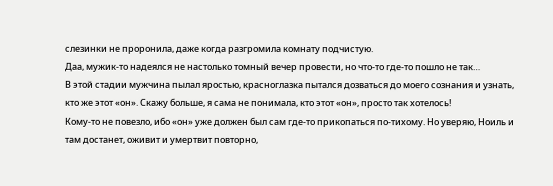слезинки не проронила, даже когда разгромила комнату подчистую.
Даа, мужик-то надеялся не настолько томный вечер провести, но что-то где-то пошло не так…
В этой стадии мужчина пылал яростью, красноглазка пытался дозваться до моего сознания и узнать, кто же этот «он». Скажу больше, я сама не понимала, кто этот «он», просто так хотелось!
Кому-то не повезло, ибо «он» уже должен был сам где-то прикопаться по-тихому. Но уверяю, Ноиль и там достанет, оживит и умертвит повторно,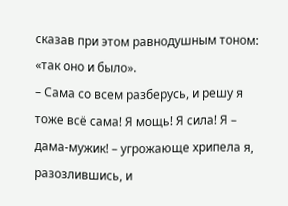сказав при этом равнодушным тоном: «так оно и было».
– Сама со всем разберусь, и решу я тоже всё сама! Я мощь! Я сила! Я – дама-мужик! – угрожающе хрипела я, разозлившись, и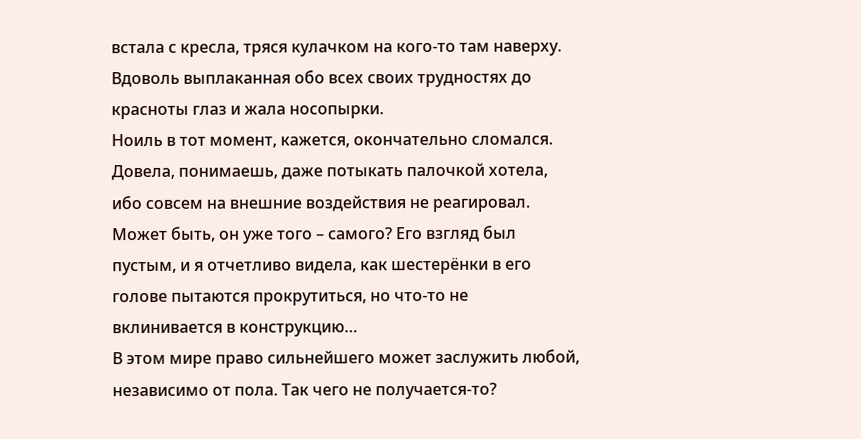встала с кресла, тряся кулачком на кого-то там наверху. Вдоволь выплаканная обо всех своих трудностях до красноты глаз и жала носопырки.
Ноиль в тот момент, кажется, окончательно сломался. Довела, понимаешь, даже потыкать палочкой хотела, ибо совсем на внешние воздействия не реагировал. Может быть, он уже того – самого? Его взгляд был пустым, и я отчетливо видела, как шестерёнки в его голове пытаются прокрутиться, но что-то не вклинивается в конструкцию…
В этом мире право сильнейшего может заслужить любой, независимо от пола. Так чего не получается-то?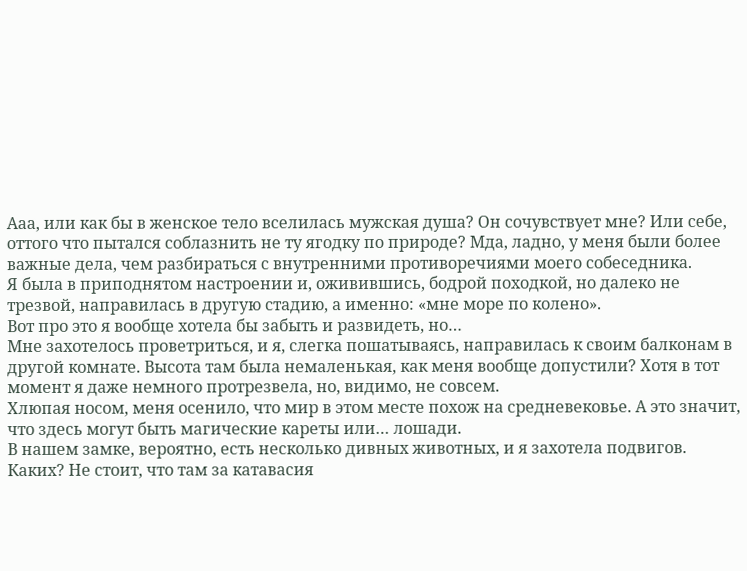Ааа, или как бы в женское тело вселилась мужская душа? Он сочувствует мне? Или себе, оттого что пытался соблазнить не ту ягодку по природе? Мда, ладно, у меня были более важные дела, чем разбираться с внутренними противоречиями моего собеседника.
Я была в приподнятом настроении и, оживившись, бодрой походкой, но далеко не трезвой, направилась в другую стадию, а именно: «мне море по колено».
Вот про это я вообще хотела бы забыть и развидеть, но…
Мне захотелось проветриться, и я, слегка пошатываясь, направилась к своим балконам в другой комнате. Высота там была немаленькая, как меня вообще допустили? Хотя в тот момент я даже немного протрезвела, но, видимо, не совсем.
Хлюпая носом, меня осенило, что мир в этом месте похож на средневековье. А это значит, что здесь могут быть магические кареты или… лошади.
В нашем замке, вероятно, есть несколько дивных животных, и я захотела подвигов. Каких? Не стоит, что там за катавасия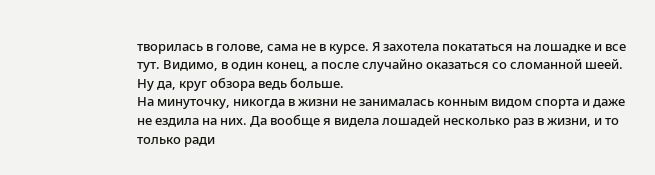творилась в голове, сама не в курсе. Я захотела покататься на лошадке и все тут. Видимо, в один конец, а после случайно оказаться со сломанной шеей. Ну да, круг обзора ведь больше.
На минуточку, никогда в жизни не занималась конным видом спорта и даже не ездила на них. Да вообще я видела лошадей несколько раз в жизни, и то только ради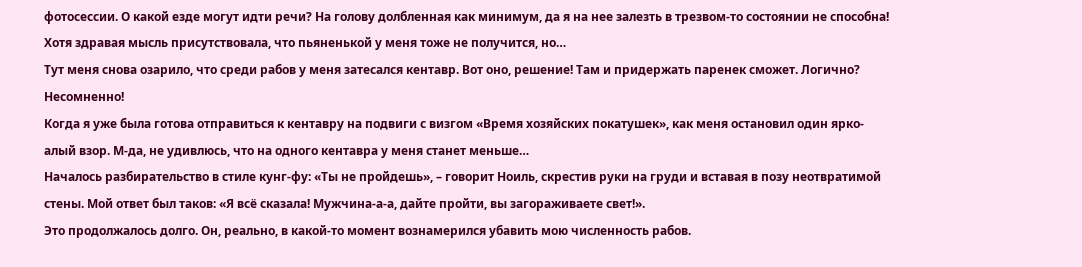фотосессии. О какой езде могут идти речи? На голову долбленная как минимум, да я на нее залезть в трезвом-то состоянии не способна! Хотя здравая мысль присутствовала, что пьяненькой у меня тоже не получится, но…
Тут меня снова озарило, что среди рабов у меня затесался кентавр. Вот оно, решение! Там и придержать паренек сможет. Логично? Несомненно!
Когда я уже была готова отправиться к кентавру на подвиги с визгом «Время хозяйских покатушек», как меня остановил один ярко-алый взор. М-да, не удивлюсь, что на одного кентавра у меня станет меньше…
Началось разбирательство в стиле кунг-фу: «Ты не пройдешь», – говорит Ноиль, скрестив руки на груди и вставая в позу неотвратимой стены. Мой ответ был таков: «Я всё сказала! Мужчина-а-а, дайте пройти, вы загораживаете свет!».
Это продолжалось долго. Он, реально, в какой-то момент вознамерился убавить мою численность рабов.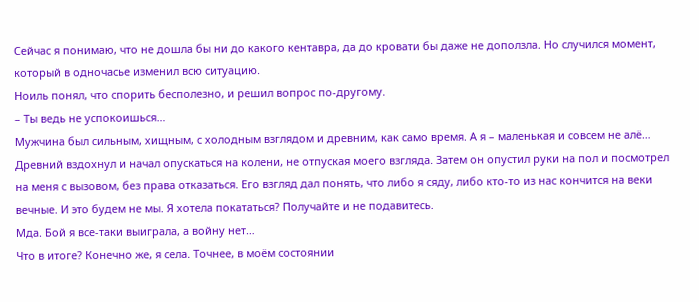Сейчас я понимаю, что не дошла бы ни до какого кентавра, да до кровати бы даже не доползла. Но случился момент, который в одночасье изменил всю ситуацию.
Ноиль понял, что спорить бесполезно, и решил вопрос по-другому.
– Ты ведь не успокоишься…
Мужчина был сильным, хищным, с холодным взглядом и древним, как само время. А я – маленькая и совсем не алё…
Древний вздохнул и начал опускаться на колени, не отпуская моего взгляда. Затем он опустил руки на пол и посмотрел на меня с вызовом, без права отказаться. Его взгляд дал понять, что либо я сяду, либо кто-то из нас кончится на веки вечные. И это будем не мы. Я хотела покататься? Получайте и не подавитесь.
Мда. Бой я все-таки выиграла, а войну нет…
Что в итоге? Конечно же, я села. Точнее, в моём состоянии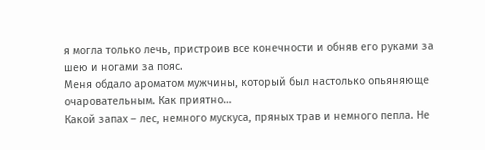я могла только лечь, пристроив все конечности и обняв его руками за шею и ногами за пояс.
Меня обдало ароматом мужчины, который был настолько опьяняюще очаровательным. Как приятно…
Какой запах – лес, немного мускуса, пряных трав и немного пепла. Не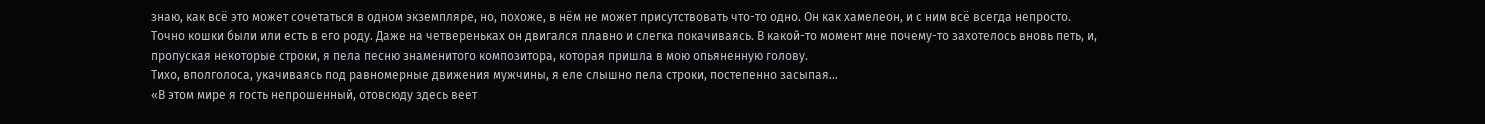знаю, как всё это может сочетаться в одном экземпляре, но, похоже, в нём не может присутствовать что-то одно. Он как хамелеон, и с ним всё всегда непросто.
Точно кошки были или есть в его роду. Даже на четвереньках он двигался плавно и слегка покачиваясь. В какой-то момент мне почему-то захотелось вновь петь, и, пропуская некоторые строки, я пела песню знаменитого композитора, которая пришла в мою опьяненную голову.
Тихо, вполголоса, укачиваясь под равномерные движения мужчины, я еле слышно пела строки, постепенно засыпая…
«В этом мире я гость непрошенный, отовсюду здесь веет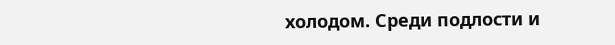холодом. Среди подлости и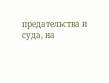предательства и суда, на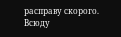расправу скорого. Всюду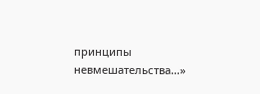принципы невмешательства…»